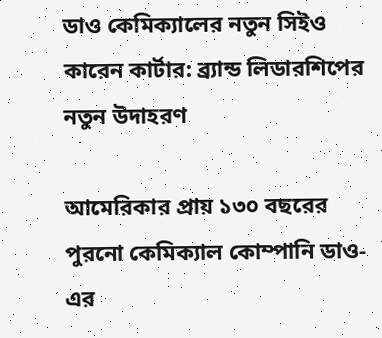ডাও কেমিক্যালের নতুন সিইও কারেন কার্টার: ব্র্যান্ড লিডারশিপের নতুন উদাহরণ

আমেরিকার প্রায় ১৩০ বছরের পুরনো কেমিক্যাল কোম্পানি ডাও-এর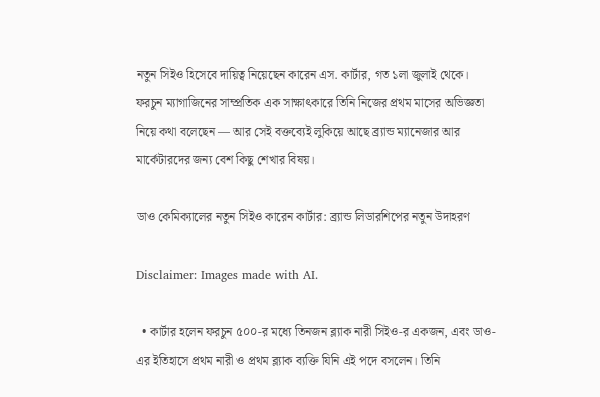নতুন সিইও হিসেবে দায়িত্ব নিয়েছেন কারেন এস. কার্টার, গত ১লা জুলাই থেকে। ফরচুন ম্যাগাজিনের সাম্প্রতিক এক সাক্ষাৎকারে তিনি নিজের প্রথম মাসের অভিজ্ঞতা নিয়ে কথা বলেছেন — আর সেই বক্তব্যেই লুকিয়ে আছে ব্র্যান্ড ম্যানেজার আর মার্কেটারদের জন্য বেশ কিছু শেখার বিষয়।

ডাও কেমিক্যালের নতুন সিইও কারেন কার্টার: ব্র্যান্ড লিডারশিপের নতুন উদাহরণ

Disclaimer: Images made with AI.

  • কার্টার হলেন ফরচুন ৫০০-র মধ্যে তিনজন ব্ল্যাক নারী সিইও-র একজন, এবং ডাও-এর ইতিহাসে প্রথম নারী ও প্রথম ব্ল্যাক ব্যক্তি যিনি এই পদে বসলেন। তিনি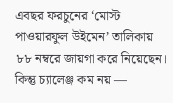এবছর ফরচুনের ‘মোস্ট পাওয়ারফুল উইমেন’ তালিকায় ৮৮ নম্বরে জায়গা করে নিয়েছেন। কিন্তু চ্যালেঞ্জ কম নয় —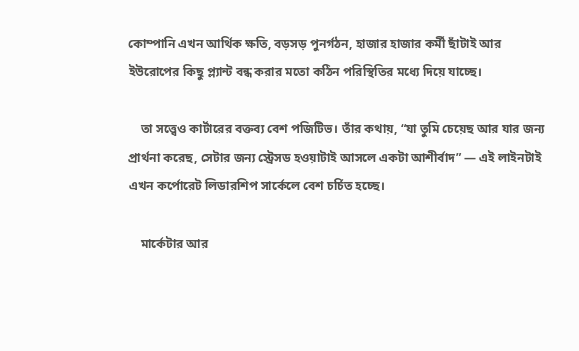কোম্পানি এখন আর্থিক ক্ষতি, বড়সড় পুনর্গঠন, হাজার হাজার কর্মী ছাঁটাই আর ইউরোপের কিছু প্ল্যান্ট বন্ধ করার মতো কঠিন পরিস্থিতির মধ্যে দিয়ে যাচ্ছে।

    তা সত্ত্বেও কার্টারের বক্তব্য বেশ পজিটিভ। তাঁর কথায়, “যা তুমি চেয়েছ আর যার জন্য প্রার্থনা করেছ, সেটার জন্য স্ট্রেসড হওয়াটাই আসলে একটা আশীর্বাদ” — এই লাইনটাই এখন কর্পোরেট লিডারশিপ সার্কেলে বেশ চর্চিত হচ্ছে।

    মার্কেটার আর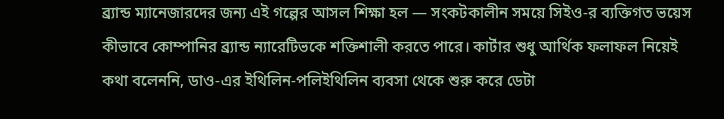ব্র্যান্ড ম্যানেজারদের জন্য এই গল্পের আসল শিক্ষা হল — সংকটকালীন সময়ে সিইও-র ব্যক্তিগত ভয়েস কীভাবে কোম্পানির ব্র্যান্ড ন্যারেটিভকে শক্তিশালী করতে পারে। কার্টার শুধু আর্থিক ফলাফল নিয়েই কথা বলেননি, ডাও-এর ইথিলিন-পলিইথিলিন ব্যবসা থেকে শুরু করে ডেটা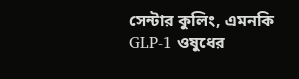সেন্টার কুলিং, এমনকি GLP-1 ওষুধের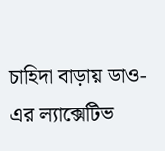চাহিদা বাড়ায় ডাও-এর ল্যাক্সেটিভ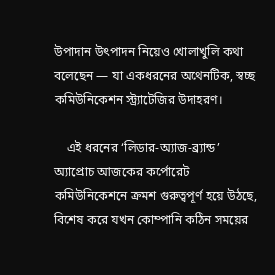উপাদান উৎপাদন নিয়েও খোলাখুলি কথা বলেছেন — যা একধরনের অথেনটিক, স্বচ্ছ কমিউনিকেশন স্ট্র্যাটেজির উদাহরণ।

    এই ধরনের ‘লিডার-অ্যাজ-ব্র্যান্ড’ অ্যাপ্রোচ আজকের কর্পোরেট কমিউনিকেশনে ক্রমশ গুরুত্বপূর্ণ হয়ে উঠছে, বিশেষ করে যখন কোম্পানি কঠিন সময়ের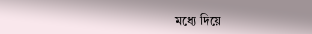মধ্যে দিয়ে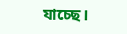যাচ্ছে।